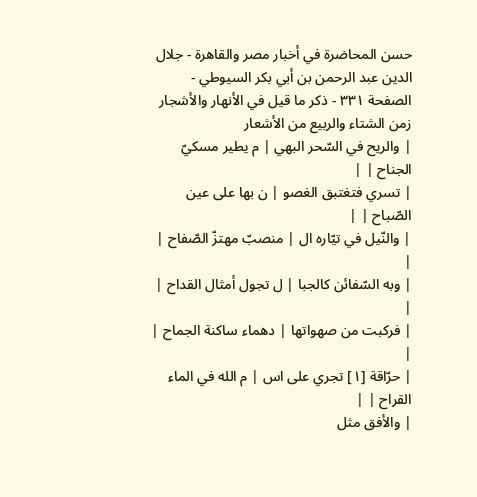حسن المحاضرة في أخبار مصر والقاهرة - جلال الدين عبد الرحمن بن أبي بكر السيوطي - الصفحة ٣٣١ - ذكر ما قيل في الأنهار والأشجار زمن الشتاء والربيع من الأشعار
| والريح في السّحر البهي | م يطير مسكيّ الجناح | |
| تسري فتغتبق الغصو | ن بها على عين الصّباح | |
| والنّيل في تيّاره ال | منصبّ مهتزّ الصّفاح | |
| وبه السّفائن كالجبا | ل تجول أمثال القداح | |
| فركبت من صهواتها | دهماء ساكنة الجماح | |
| حرّاقة [١] تجري على اس | م الله في الماء القراح | |
| والأفق مثل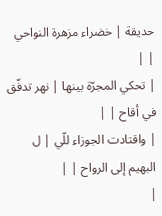حديقة | خضراء مزهرة النواحي | |
| تحكي المجرّة بينها | نهر تدفّق في أقاح | |
| واقتادت الجوزاء للّي | ل البهيم إلى الرواح | |
|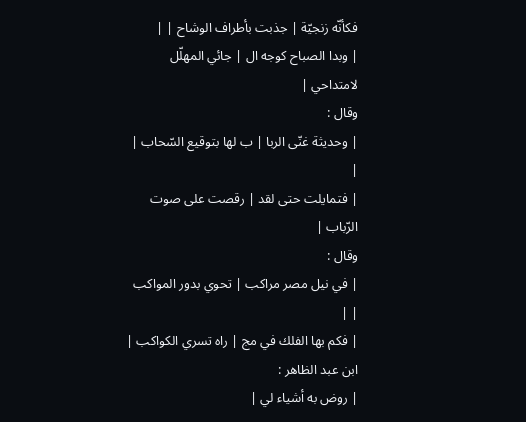فكأنّه زنجيّة | جذبت بأطراف الوشاح | |
| وبدا الصباح كوجه ال | جائي المهلّل لامتداحي |
وقال :
| وحديثة غنّى الربا | ب لها بتوقيع السّحاب | |
| فتمايلت حتى لقد | رقصت على صوت الرّباب |
وقال :
| في نيل مصر مراكب | تحوي بدور المواكب | |
| فكم بها الفلك في مج | راه تسري الكواكب |
ابن عبد الظاهر :
| روض به أشياء لي |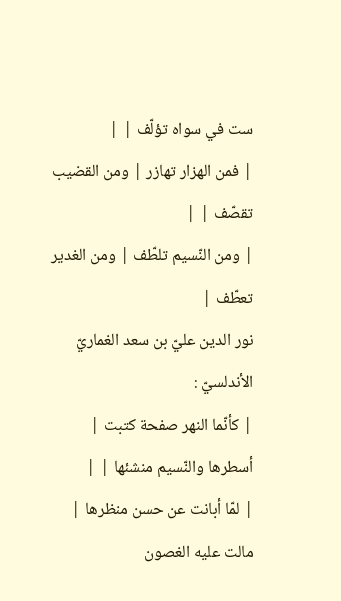ست في سواه تؤلّف | |
| فمن الهزار تهازر | ومن القضيب تقصّف | |
| ومن النّسيم تلطّف | ومن الغدير تعطّف |
نور الدين عليّ بن سعد الغماريّ الأندلسيّ :
| كأنّما النهر صفحة كتبت | أسطرها والنّسيم منشئها | |
| لمّا أبانت عن حسن منظرها | مالت عليه الغصون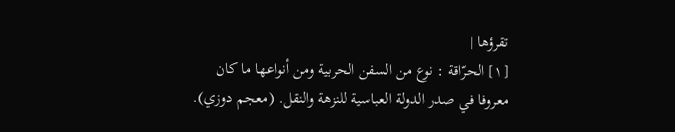تقرؤها |
[١] الحرّاقة : نوع من السفن الحربية ومن أنواعها ما كان معروفا في صدر الدولة العباسية للنزهة والنقل. (معجم دوزي).